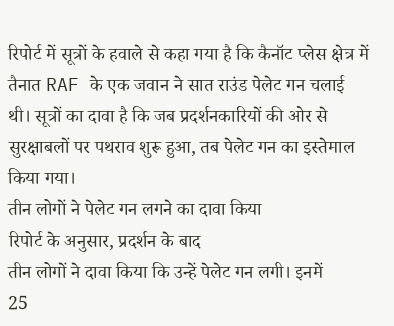रिपोर्ट में सूत्रों के हवाले से कहा गया है कि कैनॉट प्लेस क्षेत्र में तैनात RAF के एक जवान ने सात राउंड पेलेट गन चलाई थी। सूत्रों का दावा है कि जब प्रदर्शनकारियों की ओर से सुरक्षाबलों पर पथराव शुरू हुआ, तब पेलेट गन का इस्तेमाल किया गया।
तीन लोगों ने पेलेट गन लगने का दावा किया
रिपोर्ट के अनुसार, प्रदर्शन के बाद
तीन लोगों ने दावा किया कि उन्हें पेलेट गन लगी। इनमें
25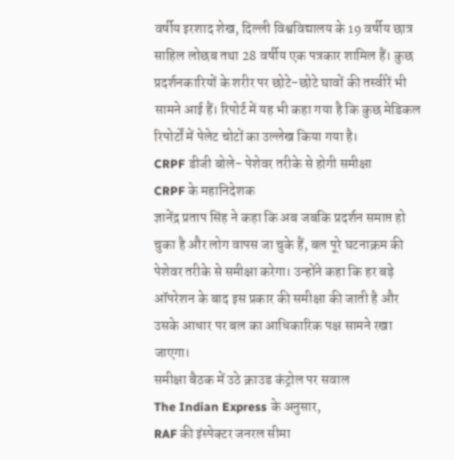वर्षीय इरशाद शेख, दिल्ली विश्वविद्यालय के 19 वर्षीय छात्र साहिल लोछब तथा 28 वर्षीय एक पत्रकार शामिल हैं। कुछ प्रदर्शनकारियों के शरीर पर छोटे-छोटे घावों की तस्वीरें भी सामने आई हैं। रिपोर्ट में यह भी कहा गया है कि कुछ मेडिकल रिपोर्टों में पेलेट चोटों का उल्लेख किया गया है।
CRPF डीजी बोले- पेशेवर तरीके से होगी समीक्षा
CRPF के महानिदेशक
ज्ञानेंद्र प्रताप सिंह ने कहा कि अब जबकि प्रदर्शन समाप्त हो चुका है और लोग वापस जा चुके हैं, बल पूरे घटनाक्रम की
पेशेवर तरीके से समीक्षा करेगा। उन्होंने कहा कि हर बड़े ऑपरेशन के बाद इस प्रकार की समीक्षा की जाती है और उसके आधार पर बल का आधिकारिक पक्ष सामने रखा जाएगा।
समीक्षा बैठक में उठे क्राउड कंट्रोल पर सवाल
The Indian Express के अनुसार,
RAF की इंस्पेक्टर जनरल सीमा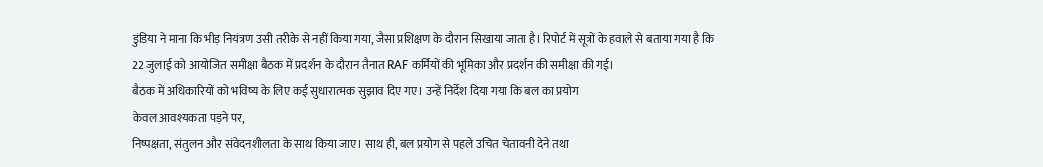डुंडिया ने माना कि भीड़ नियंत्रण उसी तरीके से नहीं किया गया, जैसा प्रशिक्षण के दौरान सिखाया जाता है। रिपोर्ट में सूत्रों के हवाले से बताया गया है कि
22 जुलाई को आयोजित समीक्षा बैठक में प्रदर्शन के दौरान तैनात RAF कर्मियों की भूमिका और प्रदर्शन की समीक्षा की गई।
बैठक में अधिकारियों को भविष्य के लिए कई सुधारात्मक सुझाव दिए गए। उन्हें निर्देश दिया गया कि बल का प्रयोग
केवल आवश्यकता पड़ने पर,
निष्पक्षता, संतुलन और संवेदनशीलता के साथ किया जाए। साथ ही, बल प्रयोग से पहले उचित चेतावनी देने तथा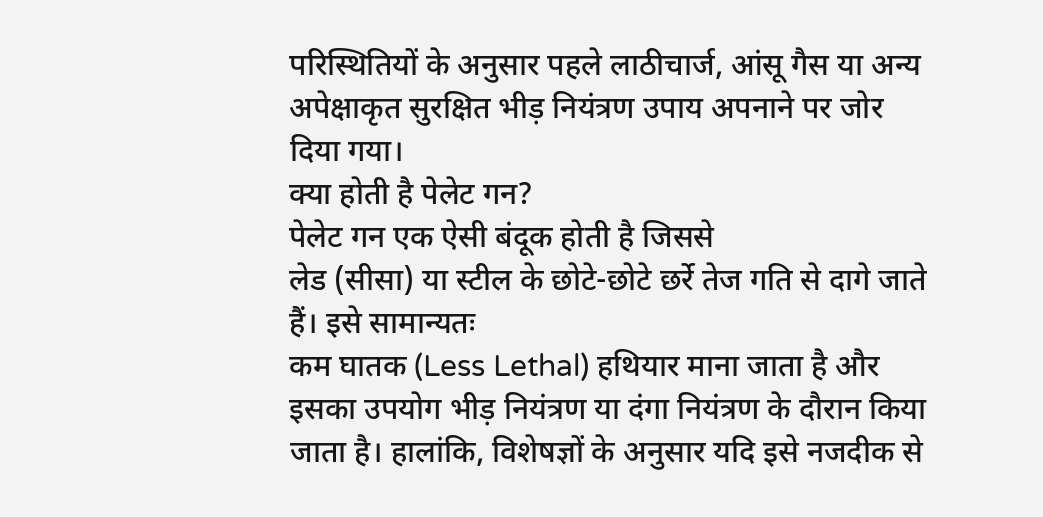परिस्थितियों के अनुसार पहले लाठीचार्ज, आंसू गैस या अन्य अपेक्षाकृत सुरक्षित भीड़ नियंत्रण उपाय अपनाने पर जोर दिया गया।
क्या होती है पेलेट गन?
पेलेट गन एक ऐसी बंदूक होती है जिससे
लेड (सीसा) या स्टील के छोटे-छोटे छर्रे तेज गति से दागे जाते हैं। इसे सामान्यतः
कम घातक (Less Lethal) हथियार माना जाता है और इसका उपयोग भीड़ नियंत्रण या दंगा नियंत्रण के दौरान किया जाता है। हालांकि, विशेषज्ञों के अनुसार यदि इसे नजदीक से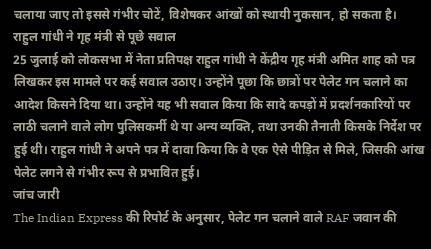चलाया जाए तो इससे गंभीर चोटें, विशेषकर आंखों को स्थायी नुकसान, हो सकता है।
राहुल गांधी ने गृह मंत्री से पूछे सवाल
25 जुलाई को लोकसभा में नेता प्रतिपक्ष राहुल गांधी ने केंद्रीय गृह मंत्री अमित शाह को पत्र लिखकर इस मामले पर कई सवाल उठाए। उन्होंने पूछा कि छात्रों पर पेलेट गन चलाने का आदेश किसने दिया था। उन्होंने यह भी सवाल किया कि सादे कपड़ों में प्रदर्शनकारियों पर लाठी चलाने वाले लोग पुलिसकर्मी थे या अन्य व्यक्ति, तथा उनकी तैनाती किसके निर्देश पर हुई थी। राहुल गांधी ने अपने पत्र में दावा किया कि वे एक ऐसे पीड़ित से मिले, जिसकी आंख पेलेट लगने से गंभीर रूप से प्रभावित हुई।
जांच जारी
The Indian Express की रिपोर्ट के अनुसार, पेलेट गन चलाने वाले RAF जवान की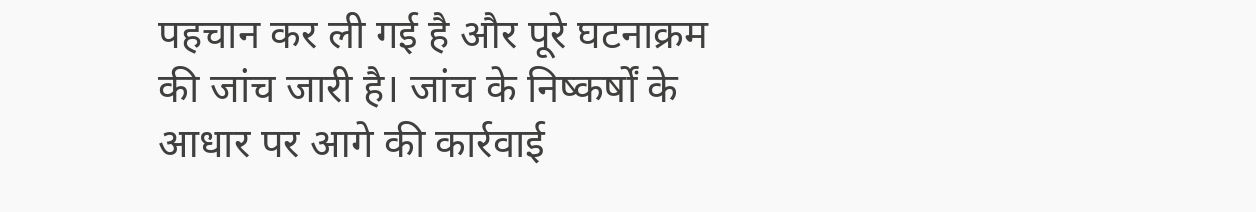पहचान कर ली गई है और पूरे घटनाक्रम की जांच जारी है। जांच के निष्कर्षों के आधार पर आगे की कार्रवाई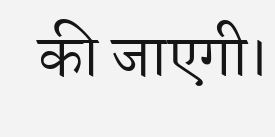की जाएगी।